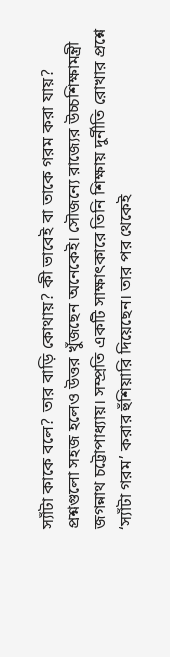স্যাঁটা কাকে বলে? তার বাড়ি কোথায়? কী ভাবেই বা তাকে গরম করা যায়? প্রশ্নগুলো সহজ হলেও উত্তর খুঁজছেন অনেকেই। সৌজন্যে রাজ্যের উচ্চশিক্ষামন্ত্রী জগন্নাথ চট্টোপাধ্যায়। সম্প্রতি একটি সাক্ষাৎকারে তিনি শিক্ষায় দুর্নীতি রোখার প্রশ্নে ‘স্যাঁটা গরম’ করার হুঁশিয়ারি দিয়েছেন। তার পর থেকেই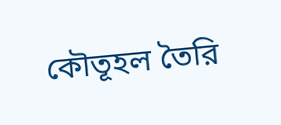কৌতূহল তৈরি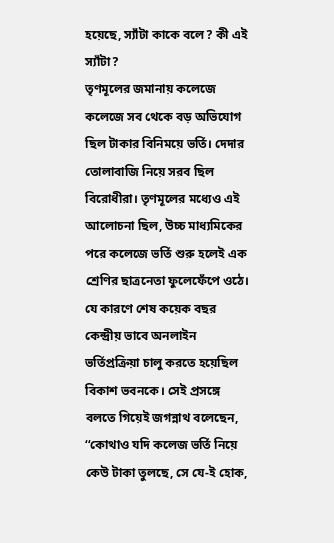হয়েছে, স্যাঁটা কাকে বলে? কী এই স্যাঁটা?
তৃণমূলের জমানায় কলেজে কলেজে সব থেকে বড় অভিযোগ ছিল টাকার বিনিময়ে ভর্তি। দেদার তোলাবাজি নিয়ে সরব ছিল বিরোধীরা। তৃণমূলের মধ্যেও এই আলোচনা ছিল, উচ্চ মাধ্যমিকের পরে কলেজে ভর্তি শুরু হলেই এক শ্রেণির ছাত্রনেতা ফুলেফেঁপে ওঠে। যে কারণে শেষ কয়েক বছর কেন্দ্রীয় ভাবে অনলাইন ভর্তিপ্রক্রিয়া চালু করতে হয়েছিল বিকাশ ভবনকে। সেই প্রসঙ্গে বলতে গিয়েই জগন্নাথ বলেছেন, ‘‘কোথাও যদি কলেজ ভর্তি নিয়ে কেউ টাকা তুলছে, সে যে-ই হোক,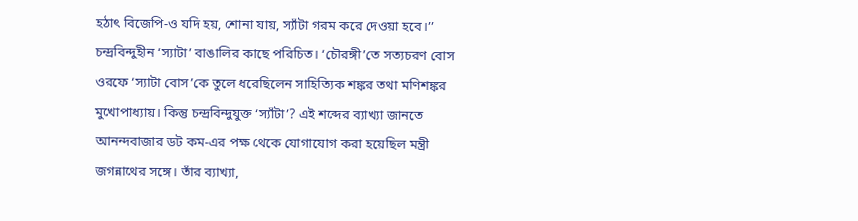হঠাৎ বিজেপি-ও যদি হয়, শোনা যায়, স্যাঁটা গরম করে দেওয়া হবে।’’
চন্দ্রবিন্দুহীন ‘স্যাটা’ বাঙালির কাছে পরিচিত। ‘চৌরঙ্গী’তে সত্যচরণ বোস ওরফে ‘স্যাটা বোস’কে তুলে ধরেছিলেন সাহিত্যিক শঙ্কর তথা মণিশঙ্কর মুখোপাধ্যায়। কিন্তু চন্দ্রবিন্দুযুক্ত ‘স্যাঁটা’? এই শব্দের ব্যাখ্যা জানতে আনন্দবাজার ডট কম-এর পক্ষ থেকে যোগাযোগ করা হয়েছিল মন্ত্রী জগন্নাথের সঙ্গে। তাঁর ব্যাখ্যা,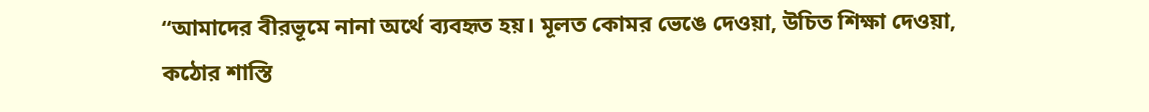‘‘আমাদের বীরভূমে নানা অর্থে ব্যবহৃত হয়। মূলত কোমর ভেঙে দেওয়া, উচিত শিক্ষা দেওয়া, কঠোর শাস্তি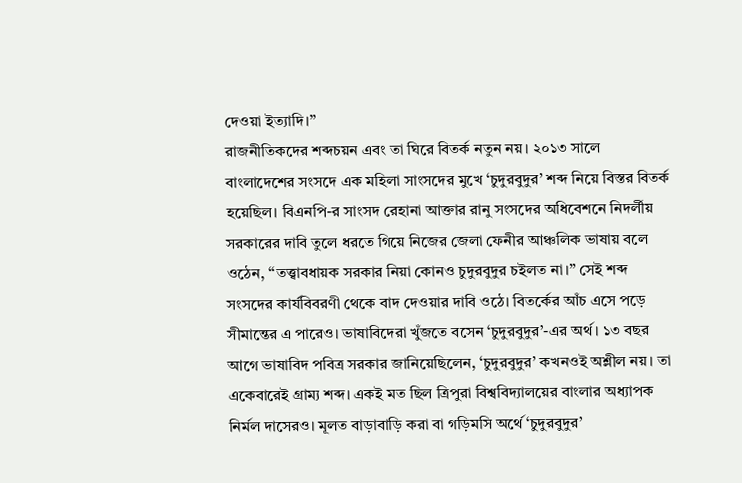দেওয়া ইত্যাদি।’’
রাজনীতিকদের শব্দচয়ন এবং তা ঘিরে বিতর্ক নতুন নয়। ২০১৩ সালে বাংলাদেশের সংসদে এক মহিলা সাংসদের মুখে ‘চুদুরবুদুর’ শব্দ নিয়ে বিস্তর বিতর্ক হয়েছিল। বিএনপি-র সাংসদ রেহানা আক্তার রানু সংসদের অধিবেশনে নিদর্লীয় সরকারের দাবি তুলে ধরতে গিয়ে নিজের জেলা ফেনীর আঞ্চলিক ভাষায় বলে ওঠেন, ‘‘তত্ত্বাবধায়ক সরকার নিয়া কোনও চুদুরবুদুর চইলত না।’’ সেই শব্দ সংসদের কার্যবিবরণী থেকে বাদ দেওয়ার দাবি ওঠে। বিতর্কের আঁচ এসে পড়ে সীমান্তের এ পারেও। ভাষাবিদেরা খুঁজতে বসেন ‘চুদুরবুদুর’-এর অর্থ। ১৩ বছর আগে ভাষাবিদ পবিত্র সরকার জানিয়েছিলেন, ‘চুদুরবুদুর’ কখনওই অশ্লীল নয়। তা একেবারেই গ্রাম্য শব্দ। একই মত ছিল ত্রিপুরা বিশ্ববিদ্যালয়ের বাংলার অধ্যাপক নির্মল দাসেরও। মূলত বাড়াবাড়ি করা বা গড়িমসি অর্থে ‘চুদুরবুদুর’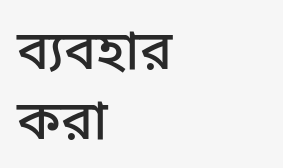ব্যবহার করা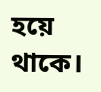হয়ে থাকে।